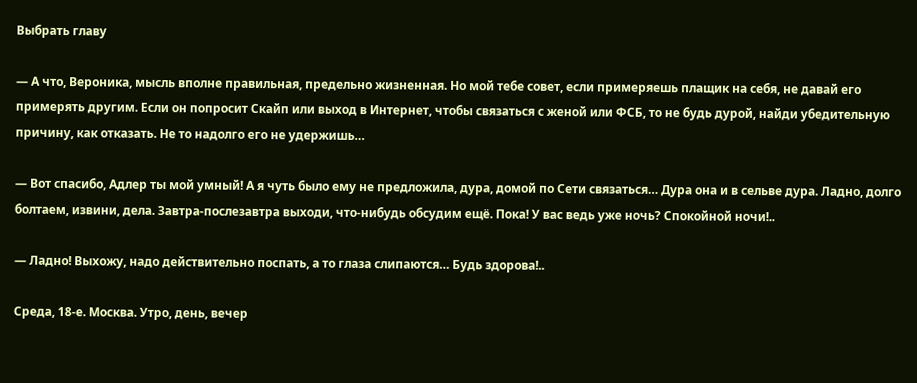Выбрать главу

— А что, Вероника, мысль вполне правильная, предельно жизненная. Но мой тебе совет, если примеряешь плащик на себя, не давай его примерять другим. Если он попросит Скайп или выход в Интернет, чтобы связаться с женой или ФСБ, то не будь дурой, найди убедительную причину, как отказать. Не то надолго его не удержишь…

— Вот спасибо, Адлер ты мой умный! А я чуть было ему не предложила, дура, домой по Сети связаться… Дура она и в сельве дура. Ладно, долго болтаем, извини, дела. Завтра-послезавтра выходи, что-нибудь обсудим ещё. Пока! У вас ведь уже ночь? Спокойной ночи!..

— Ладно! Выхожу, надо действительно поспать, а то глаза слипаются… Будь здорова!..

Среда, 18-е. Москва. Утро, день, вечер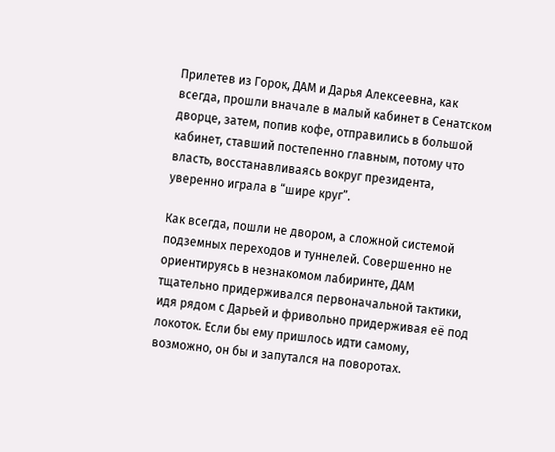Прилетев из Горок, ДАМ и Дарья Алексеевна, как всегда, прошли вначале в малый кабинет в Сенатском дворце, затем, попив кофе, отправились в большой кабинет, ставший постепенно главным, потому что власть, восстанавливаясь вокруг президента, уверенно играла в “шире круг”.

Как всегда, пошли не двором, а сложной системой подземных переходов и туннелей. Совершенно не ориентируясь в незнакомом лабиринте, ДАМ тщательно придерживался первоначальной тактики, идя рядом с Дарьей и фривольно придерживая её под локоток. Если бы ему пришлось идти самому, возможно, он бы и запутался на поворотах.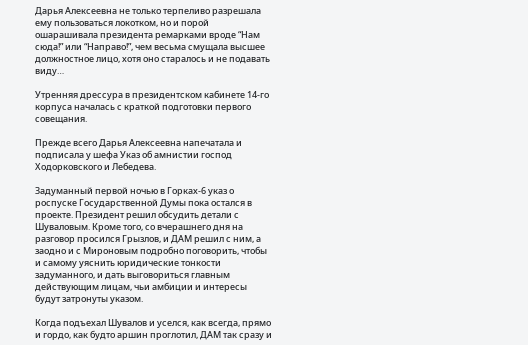Дарья Алексеевна не только терпеливо разрешала ему пользоваться локотком, но и порой ошарашивала президента ремарками вроде “Нам сюда!” или “Направо!”, чем весьма смущала высшее должностное лицо, хотя оно старалось и не подавать виду…

Утренняя дрессура в президентском кабинете 14-го корпуса началась с краткой подготовки первого совещания.

Прежде всего Дарья Алексеевна напечатала и подписала у шефа Указ об амнистии господ Ходорковского и Лебедева.

Задуманный первой ночью в Горках-6 указ о роспуске Государственной Думы пока остался в проекте. Президент решил обсудить детали с Шуваловым. Кроме того, со вчерашнего дня на разговор просился Грызлов, и ДАМ решил с ним, а заодно и с Мироновым подробно поговорить, чтобы и самому уяснить юридические тонкости задуманного, и дать выговориться главным действующим лицам, чьи амбиции и интересы будут затронуты указом.

Когда подъехал Шувалов и уселся, как всегда, прямо и гордо, как будто аршин проглотил, ДАМ так сразу и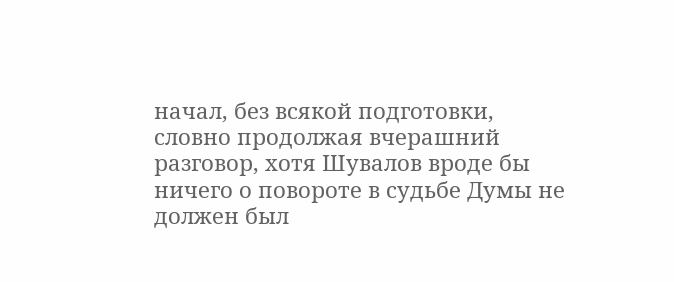начал, без всякой подготовки, словно продолжая вчерашний разговор, хотя Шувалов вроде бы ничего о повороте в судьбе Думы не должен был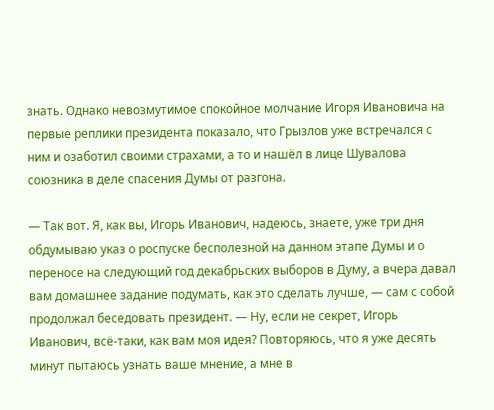знать. Однако невозмутимое спокойное молчание Игоря Ивановича на первые реплики президента показало, что Грызлов уже встречался с ним и озаботил своими страхами, а то и нашёл в лице Шувалова союзника в деле спасения Думы от разгона.

— Так вот. Я, как вы, Игорь Иванович, надеюсь, знаете, уже три дня обдумываю указ о роспуске бесполезной на данном этапе Думы и о переносе на следующий год декабрьских выборов в Думу, а вчера давал вам домашнее задание подумать, как это сделать лучше, — сам с собой продолжал беседовать президент. — Ну, если не секрет, Игорь Иванович, всё-таки, как вам моя идея? Повторяюсь, что я уже десять минут пытаюсь узнать ваше мнение, а мне в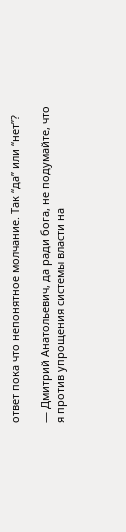ответ пока что непонятное молчание. Так “да” или “нет”?

— Дмитрий Анатольевич, да ради бога, не подумайте, что я против упрощения системы власти на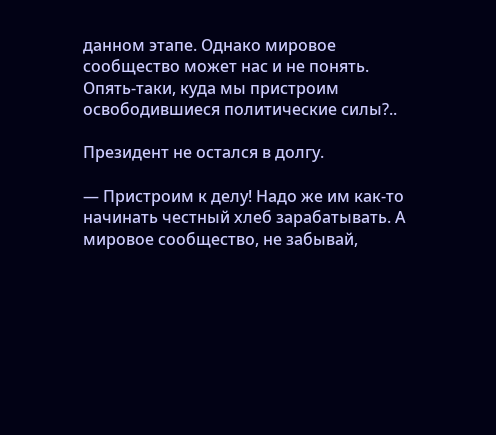данном этапе. Однако мировое сообщество может нас и не понять. Опять-таки, куда мы пристроим освободившиеся политические силы?..

Президент не остался в долгу.

— Пристроим к делу! Надо же им как-то начинать честный хлеб зарабатывать. А мировое сообщество, не забывай,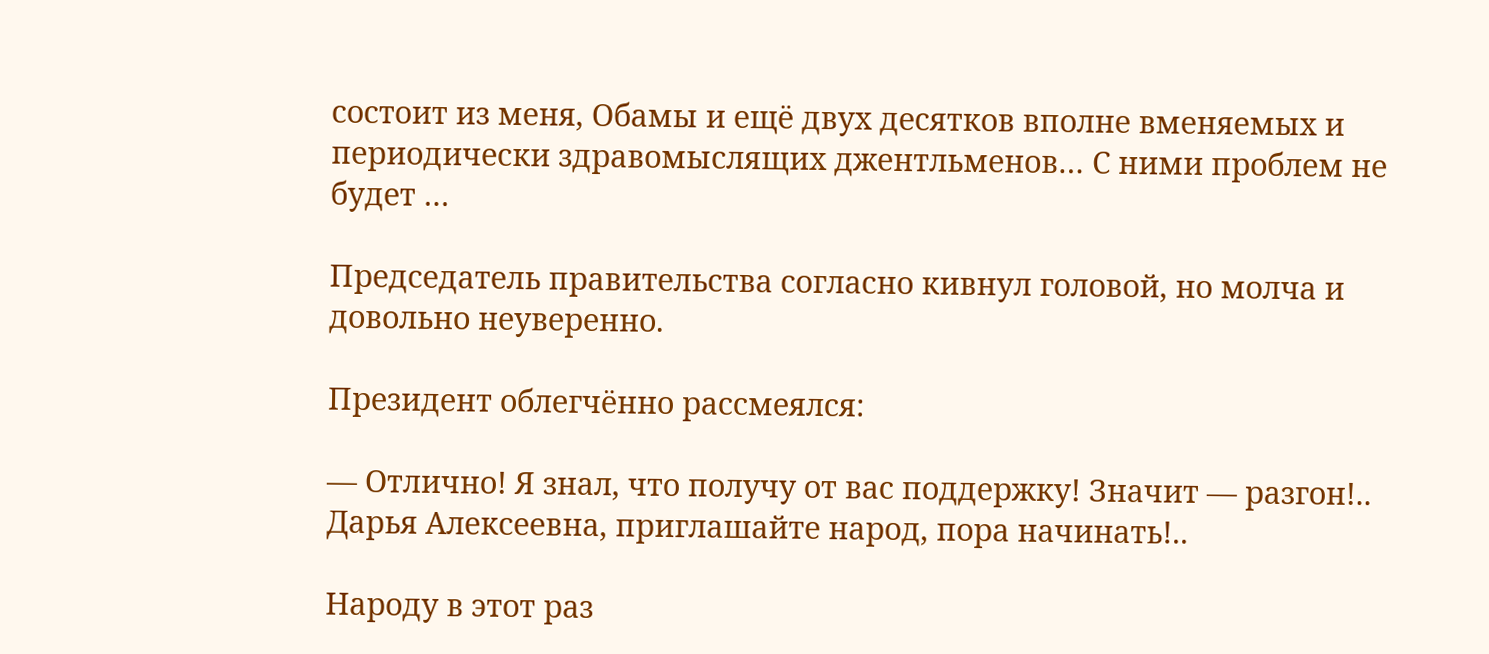состоит из меня, Обамы и ещё двух десятков вполне вменяемых и периодически здравомыслящих джентльменов… С ними проблем не будет …

Председатель правительства согласно кивнул головой, но молча и довольно неуверенно.

Президент облегчённо рассмеялся:

— Отлично! Я знал, что получу от вас поддержку! Значит — разгон!.. Дарья Алексеевна, приглашайте народ, пора начинать!..

Народу в этот раз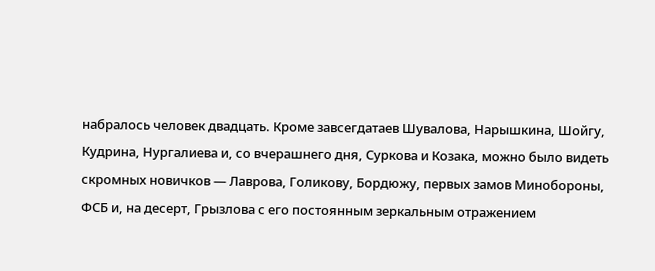набралось человек двадцать. Кроме завсегдатаев Шувалова, Нарышкина, Шойгу, Кудрина, Нургалиева и, со вчерашнего дня, Суркова и Козака, можно было видеть скромных новичков — Лаврова, Голикову, Бордюжу, первых замов Минобороны, ФСБ и, на десерт, Грызлова с его постоянным зеркальным отражением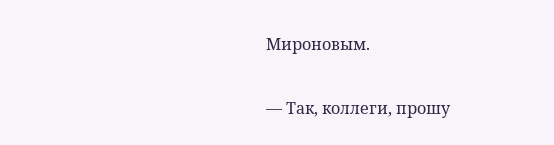Мироновым.

— Так, коллеги, прошу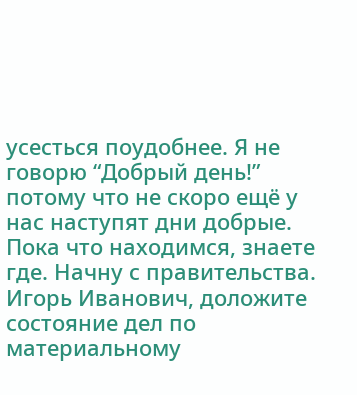усесться поудобнее. Я не говорю “Добрый день!” потому что не скоро ещё у нас наступят дни добрые. Пока что находимся, знаете где. Начну с правительства. Игорь Иванович, доложите состояние дел по материальному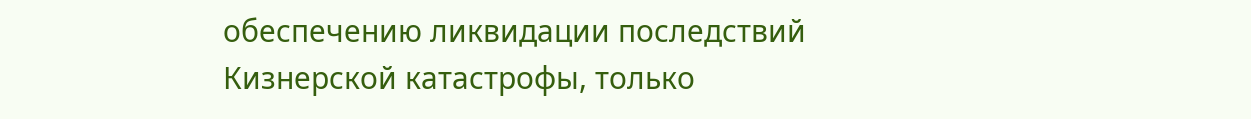обеспечению ликвидации последствий Кизнерской катастрофы, только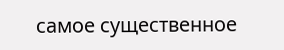самое существенное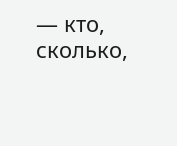— кто, сколько,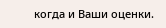когда и Ваши оценки.